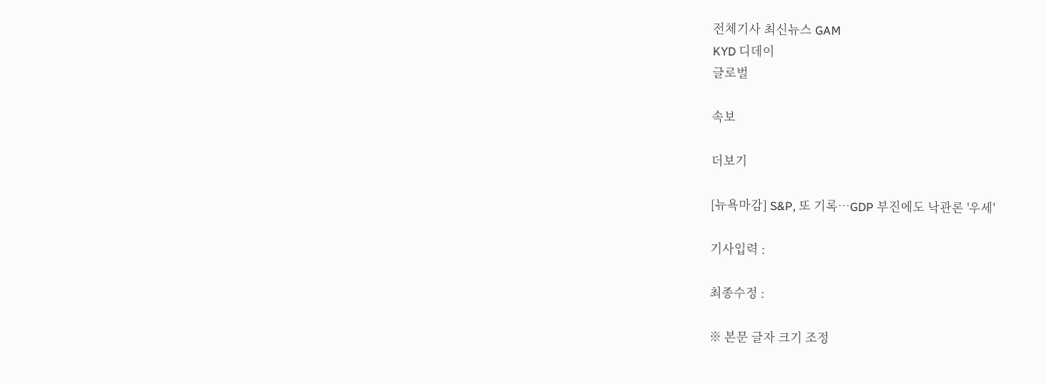전체기사 최신뉴스 GAM
KYD 디데이
글로벌

속보

더보기

[뉴욕마감] S&P, 또 기록…GDP 부진에도 낙관론 '우세'

기사입력 :

최종수정 :

※ 본문 글자 크기 조정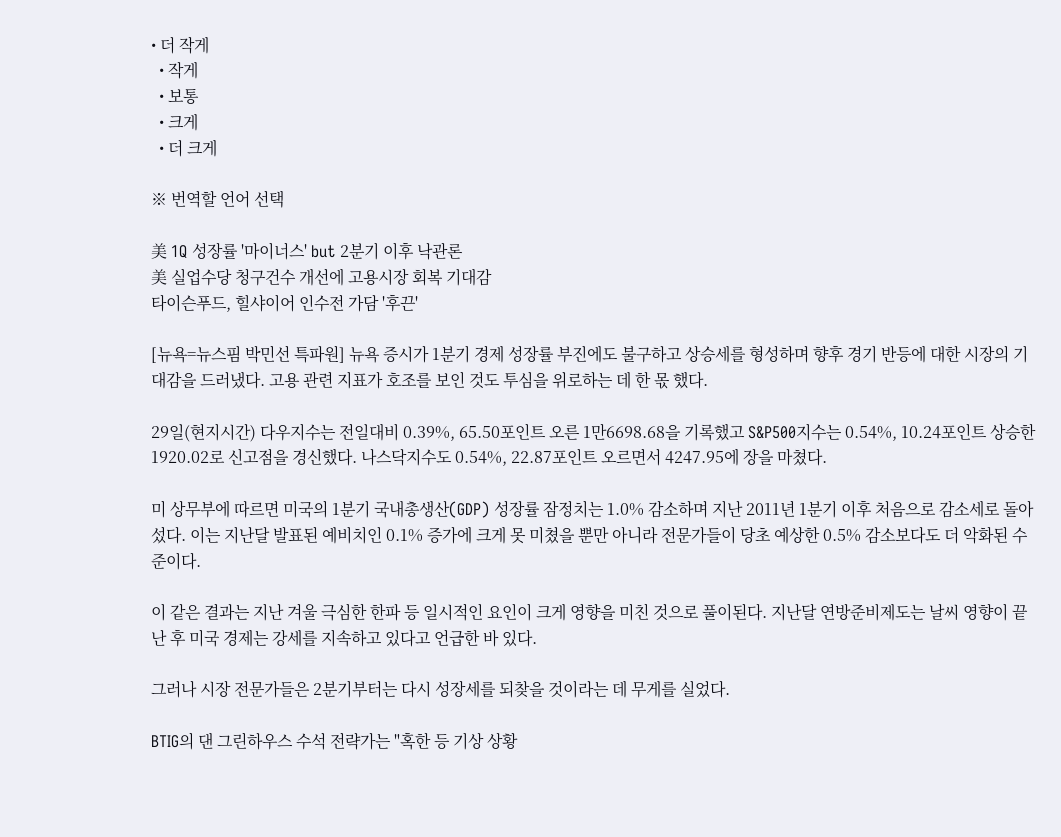• 더 작게
  • 작게
  • 보통
  • 크게
  • 더 크게

※ 번역할 언어 선택

美 1Q 성장률 '마이너스' but 2분기 이후 낙관론
美 실업수당 청구건수 개선에 고용시장 회복 기대감
타이슨푸드, 힐샤이어 인수전 가담 '후끈'

[뉴욕=뉴스핌 박민선 특파원] 뉴욕 증시가 1분기 경제 성장률 부진에도 불구하고 상승세를 형성하며 향후 경기 반등에 대한 시장의 기대감을 드러냈다. 고용 관련 지표가 호조를 보인 것도 투심을 위로하는 데 한 몫 했다.

29일(현지시간) 다우지수는 전일대비 0.39%, 65.50포인트 오른 1만6698.68을 기록했고 S&P500지수는 0.54%, 10.24포인트 상승한 1920.02로 신고점을 경신했다. 나스닥지수도 0.54%, 22.87포인트 오르면서 4247.95에 장을 마쳤다.

미 상무부에 따르면 미국의 1분기 국내총생산(GDP) 성장률 잠정치는 1.0% 감소하며 지난 2011년 1분기 이후 처음으로 감소세로 돌아섰다. 이는 지난달 발표된 예비치인 0.1% 증가에 크게 못 미쳤을 뿐만 아니라 전문가들이 당초 예상한 0.5% 감소보다도 더 악화된 수준이다.

이 같은 결과는 지난 겨울 극심한 한파 등 일시적인 요인이 크게 영향을 미친 것으로 풀이된다. 지난달 연방준비제도는 날씨 영향이 끝난 후 미국 경제는 강세를 지속하고 있다고 언급한 바 있다.

그러나 시장 전문가들은 2분기부터는 다시 성장세를 되찾을 것이라는 데 무게를 실었다.

BTIG의 댄 그린하우스 수석 전략가는 "혹한 등 기상 상황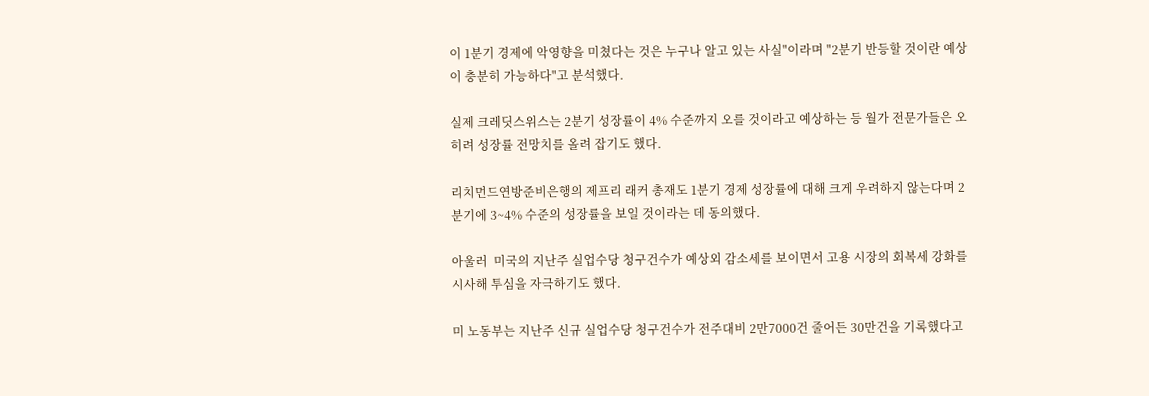이 1분기 경제에 악영향을 미쳤다는 것은 누구나 알고 있는 사실"이라며 "2분기 반등할 것이란 예상이 충분히 가능하다"고 분석했다.

실제 크레딧스위스는 2분기 성장률이 4% 수준까지 오를 것이라고 예상하는 등 월가 전문가들은 오히려 성장률 전망치를 올려 잡기도 했다.

리치먼드연방준비은행의 제프리 래커 총재도 1분기 경제 성장률에 대해 크게 우려하지 않는다며 2분기에 3~4% 수준의 성장률을 보일 것이라는 데 동의했다.

아울러  미국의 지난주 실업수당 청구건수가 예상외 감소세를 보이면서 고용 시장의 회복세 강화를 시사해 투심을 자극하기도 했다.

미 노동부는 지난주 신규 실업수당 청구건수가 전주대비 2만7000건 줄어든 30만건을 기록했다고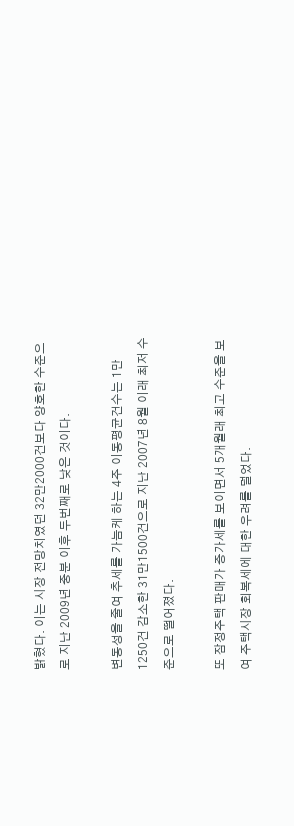밝혔다. 이는 시장 전망치였던 32만2000건보다 양호한 수준으로 지난 2009년 중분 이후 두번째로 낮은 것이다.

변동성을 줄여 추세를 가늠케 하는 4주 이동평균건수는 1만1250건 감소한 31만1500건으로 지난 2007년 8월 이래 최저 수준으로 떨어졌다.

또 잠정주택 판매가 증가세를 보이면서 5개월래 최고 수준을 보여 주택시장 회복세에 대한 우려를 덜었다.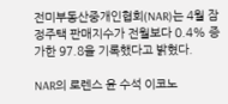전미부동산중개인협회(NAR)는 4월 잠정주택 판매지수가 전월보다 0.4% 증가한 97.8을 기록했다고 밝혔다.

NAR의 로렌스 윤 수석 이코노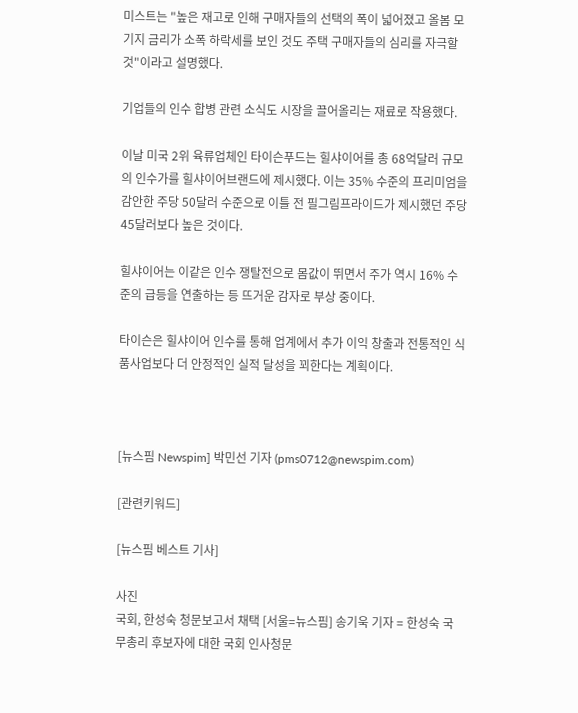미스트는 "높은 재고로 인해 구매자들의 선택의 폭이 넓어졌고 올봄 모기지 금리가 소폭 하락세를 보인 것도 주택 구매자들의 심리를 자극할 것"이라고 설명했다.

기업들의 인수 합병 관련 소식도 시장을 끌어올리는 재료로 작용했다.

이날 미국 2위 육류업체인 타이슨푸드는 힐샤이어를 총 68억달러 규모의 인수가를 힐샤이어브랜드에 제시했다. 이는 35% 수준의 프리미엄을 감안한 주당 50달러 수준으로 이틀 전 필그림프라이드가 제시했던 주당 45달러보다 높은 것이다.

힐샤이어는 이같은 인수 쟁탈전으로 몸값이 뛰면서 주가 역시 16% 수준의 급등을 연출하는 등 뜨거운 감자로 부상 중이다.

타이슨은 힐샤이어 인수를 통해 업계에서 추가 이익 창출과 전통적인 식품사업보다 더 안정적인 실적 달성을 꾀한다는 계획이다.



[뉴스핌 Newspim] 박민선 기자 (pms0712@newspim.com)

[관련키워드]

[뉴스핌 베스트 기사]

사진
국회, 한성숙 청문보고서 채택 [서울=뉴스핌] 송기욱 기자 = 한성숙 국무총리 후보자에 대한 국회 인사청문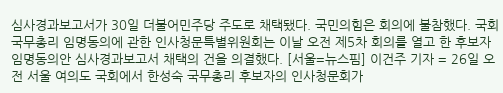심사경과보고서가 30일 더불어민주당 주도로 채택됐다. 국민의힘은 회의에 불참했다. 국회 국무총리 임명동의에 관한 인사청문특별위원회는 이날 오전 제5차 회의를 열고 한 후보자 임명동의안 심사경과보고서 채택의 건을 의결했다. [서울=뉴스핌] 이건주 기자 = 26일 오전 서울 여의도 국회에서 한성숙 국무총리 후보자의 인사청문회가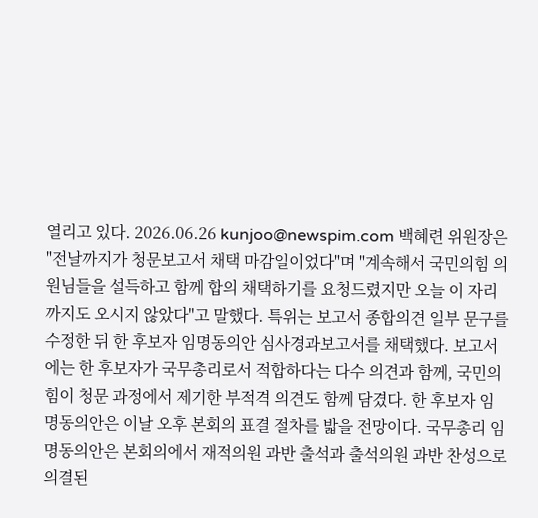열리고 있다. 2026.06.26 kunjoo@newspim.com 백혜련 위원장은 "전날까지가 청문보고서 채택 마감일이었다"며 "계속해서 국민의힘 의원님들을 설득하고 함께 합의 채택하기를 요청드렸지만 오늘 이 자리까지도 오시지 않았다"고 말했다. 특위는 보고서 종합의견 일부 문구를 수정한 뒤 한 후보자 임명동의안 심사경과보고서를 채택했다. 보고서에는 한 후보자가 국무총리로서 적합하다는 다수 의견과 함께, 국민의힘이 청문 과정에서 제기한 부적격 의견도 함께 담겼다. 한 후보자 임명동의안은 이날 오후 본회의 표결 절차를 밟을 전망이다. 국무총리 임명동의안은 본회의에서 재적의원 과반 출석과 출석의원 과반 찬성으로 의결된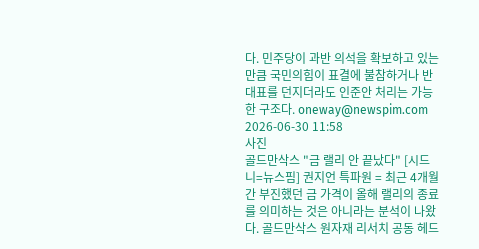다. 민주당이 과반 의석을 확보하고 있는 만큼 국민의힘이 표결에 불참하거나 반대표를 던지더라도 인준안 처리는 가능한 구조다. oneway@newspim.com 2026-06-30 11:58
사진
골드만삭스 "금 랠리 안 끝났다" [시드니=뉴스핌] 권지언 특파원 = 최근 4개월간 부진했던 금 가격이 올해 랠리의 종료를 의미하는 것은 아니라는 분석이 나왔다. 골드만삭스 원자재 리서치 공동 헤드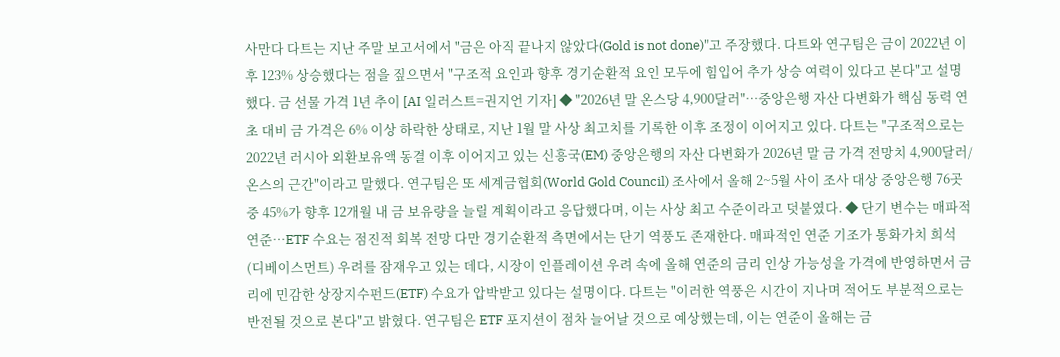사만다 다트는 지난 주말 보고서에서 "금은 아직 끝나지 않았다(Gold is not done)"고 주장했다. 다트와 연구팀은 금이 2022년 이후 123% 상승했다는 점을 짚으면서 "구조적 요인과 향후 경기순환적 요인 모두에 힘입어 추가 상승 여력이 있다고 본다"고 설명했다. 금 선물 가격 1년 추이 [AI 일러스트=권지언 기자] ◆ "2026년 말 온스당 4,900달러"…중앙은행 자산 다변화가 핵심 동력 연초 대비 금 가격은 6% 이상 하락한 상태로, 지난 1월 말 사상 최고치를 기록한 이후 조정이 이어지고 있다. 다트는 "구조적으로는 2022년 러시아 외환보유액 동결 이후 이어지고 있는 신흥국(EM) 중앙은행의 자산 다변화가 2026년 말 금 가격 전망치 4,900달러/온스의 근간"이라고 말했다. 연구팀은 또 세계금협회(World Gold Council) 조사에서 올해 2~5월 사이 조사 대상 중앙은행 76곳 중 45%가 향후 12개월 내 금 보유량을 늘릴 계획이라고 응답했다며, 이는 사상 최고 수준이라고 덧붙였다. ◆ 단기 변수는 매파적 연준…ETF 수요는 점진적 회복 전망 다만 경기순환적 측면에서는 단기 역풍도 존재한다. 매파적인 연준 기조가 통화가치 희석(디베이스먼트) 우려를 잠재우고 있는 데다, 시장이 인플레이션 우려 속에 올해 연준의 금리 인상 가능성을 가격에 반영하면서 금리에 민감한 상장지수펀드(ETF) 수요가 압박받고 있다는 설명이다. 다트는 "이러한 역풍은 시간이 지나며 적어도 부분적으로는 반전될 것으로 본다"고 밝혔다. 연구팀은 ETF 포지션이 점차 늘어날 것으로 예상했는데, 이는 연준이 올해는 금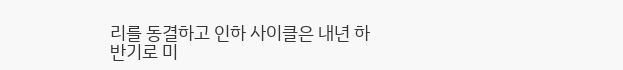리를 동결하고 인하 사이클은 내년 하반기로 미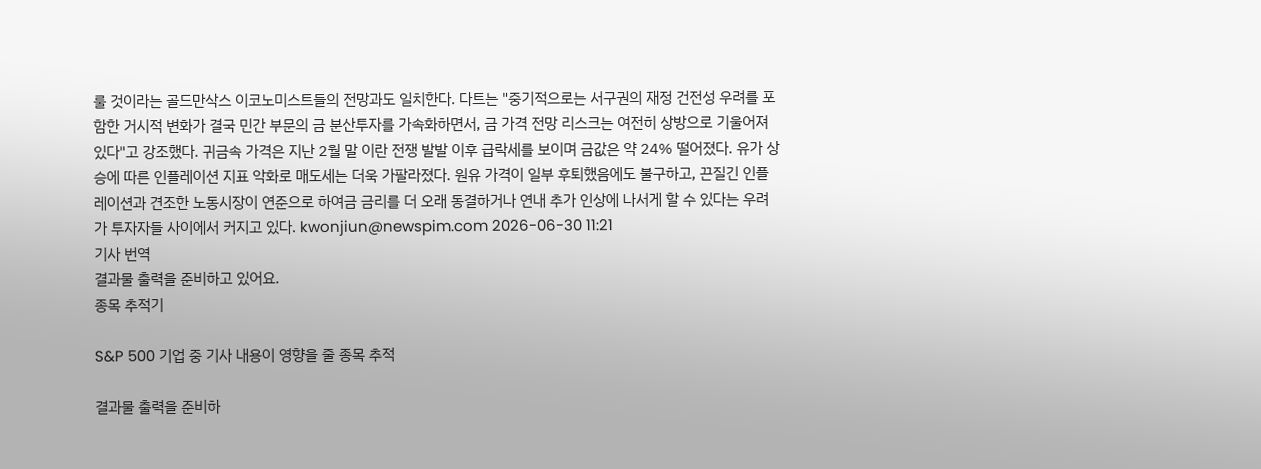룰 것이라는 골드만삭스 이코노미스트들의 전망과도 일치한다. 다트는 "중기적으로는 서구권의 재정 건전성 우려를 포함한 거시적 변화가 결국 민간 부문의 금 분산투자를 가속화하면서, 금 가격 전망 리스크는 여전히 상방으로 기울어져 있다"고 강조했다. 귀금속 가격은 지난 2월 말 이란 전쟁 발발 이후 급락세를 보이며 금값은 약 24% 떨어졌다. 유가 상승에 따른 인플레이션 지표 악화로 매도세는 더욱 가팔라졌다. 원유 가격이 일부 후퇴했음에도 불구하고, 끈질긴 인플레이션과 견조한 노동시장이 연준으로 하여금 금리를 더 오래 동결하거나 연내 추가 인상에 나서게 할 수 있다는 우려가 투자자들 사이에서 커지고 있다. kwonjiun@newspim.com 2026-06-30 11:21
기사 번역
결과물 출력을 준비하고 있어요.
종목 추적기

S&P 500 기업 중 기사 내용이 영향을 줄 종목 추적

결과물 출력을 준비하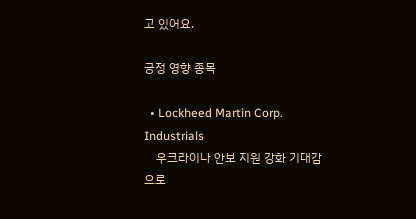고 있어요.

긍정 영향 종목

  • Lockheed Martin Corp. Industrials
    우크라이나 안보 지원 강화 기대감으로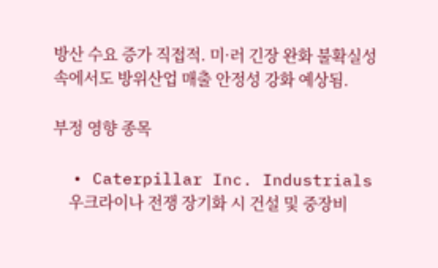방산 수요 증가 직접적. 미·러 긴장 완화 불확실성 속에서도 방위산업 매출 안정성 강화 예상됨.

부정 영향 종목

  • Caterpillar Inc. Industrials
    우크라이나 전쟁 장기화 시 건설 및 중장비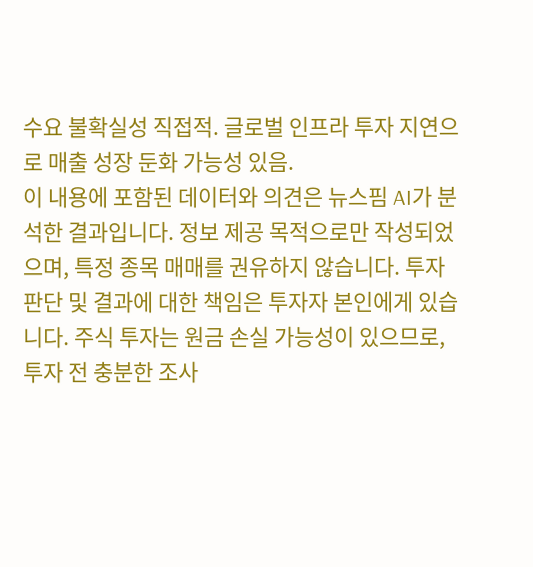수요 불확실성 직접적. 글로벌 인프라 투자 지연으로 매출 성장 둔화 가능성 있음.
이 내용에 포함된 데이터와 의견은 뉴스핌 AI가 분석한 결과입니다. 정보 제공 목적으로만 작성되었으며, 특정 종목 매매를 권유하지 않습니다. 투자 판단 및 결과에 대한 책임은 투자자 본인에게 있습니다. 주식 투자는 원금 손실 가능성이 있으므로, 투자 전 충분한 조사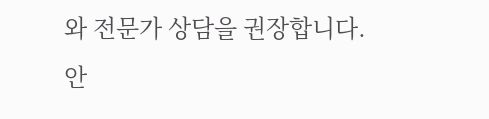와 전문가 상담을 권장합니다.
안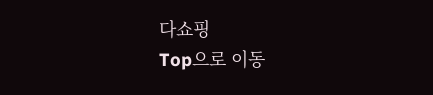다쇼핑
Top으로 이동